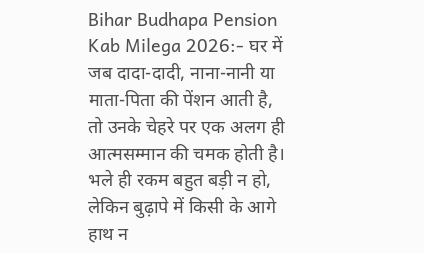Bihar Budhapa Pension Kab Milega 2026:- घर में जब दादा-दादी, नाना-नानी या माता-पिता की पेंशन आती है, तो उनके चेहरे पर एक अलग ही आत्मसम्मान की चमक होती है। भले ही रकम बहुत बड़ी न हो, लेकिन बुढ़ापे में किसी के आगे हाथ न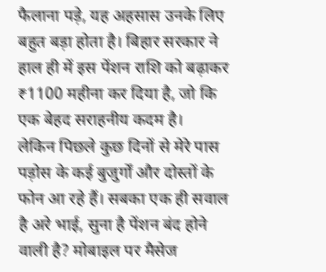फैलाना पड़े, यह अहसास उनके लिए बहुत बड़ा होता है। बिहार सरकार ने हाल ही में इस पेंशन राशि को बढ़ाकर ₹1100 महीना कर दिया है, जो कि एक बेहद सराहनीय कदम है।
लेकिन पिछले कुछ दिनों से मेरे पास पड़ोस के कई बुजुर्गों और दोस्तों के फोन आ रहे हैं। सबका एक ही सवाल है अरे भाई, सुना है पेंशन बंद होने वाली है? मोबाइल पर मैसेज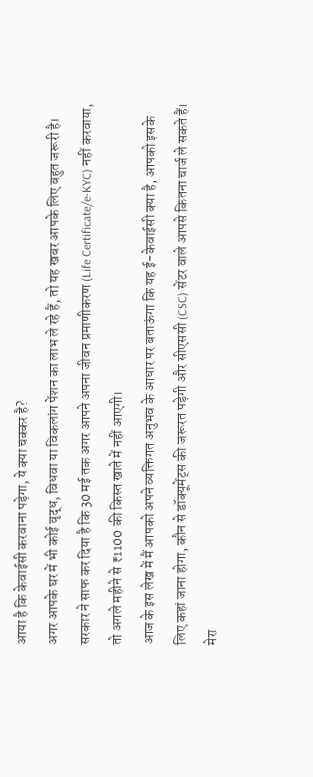आया है कि केवाईसी करवाना पड़ेगा, ये क्या चक्कर है?
अगर आपके घर में भी कोई वृद्ध, विधवा या विकलांग पेंशन का लाभ ले रहे हैं, तो यह खबर आपके लिए बहुत जरूरी है। सरकार ने साफ कर दिया है कि 30 मई तक अगर आपने अपना जीवन प्रमाणीकरण (Life Certificate/e-KYC) नहीं करवाया, तो अगले महीने से ₹1100 की किस्त खाते में नहीं आएगी।
आज के इस लेख में मैं आपको अपने व्यक्तिगत अनुभव के आधार पर बताऊंगा कि यह ई-केवाईसी क्या है, आपको इसके लिए कहां जाना होगा, कौन से डॉक्यूमेंट्स की जरूरत पड़ेगी और सीएससी (CSC) सेंटर वाले आपसे कितना चार्ज ले सकते हैं।
मेरा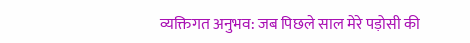व्यक्तिगत अनुभव: जब पिछले साल मेरे पड़ोसी की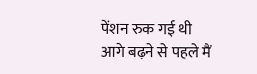पेंशन रुक गई थी
आगे बढ़ने से पहले मैं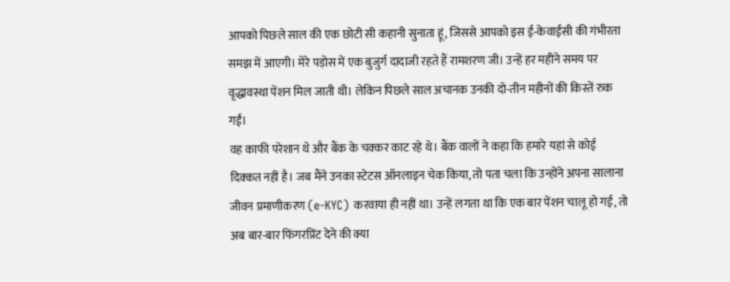आपको पिछले साल की एक छोटी सी कहानी सुनाता हूं, जिससे आपको इस ई-केवाईसी की गंभीरता समझ में आएगी। मेरे पड़ोस में एक बुजुर्ग दादाजी रहते हैं रामशरण जी। उन्हें हर महीने समय पर वृद्धावस्था पेंशन मिल जाती थी। लेकिन पिछले साल अचानक उनकी दो-तीन महीनों की किस्तें रुक गईं।
वह काफी परेशान थे और बैंक के चक्कर काट रहे थे। बैंक वालों ने कहा कि हमारे यहां से कोई दिक्कत नहीं है। जब मैंने उनका स्टेटस ऑनलाइन चेक किया, तो पता चला कि उन्होंने अपना सालाना जीवन प्रमाणीकरण (e-KYC) करवाया ही नहीं था। उन्हें लगता था कि एक बार पेंशन चालू हो गई, तो अब बार-बार फिंगरप्रिंट देने की क्या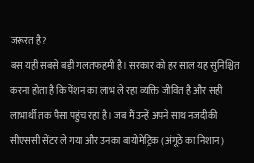जरूरत है?
बस यही सबसे बड़ी गलतफहमी है। सरकार को हर साल यह सुनिश्चित करना होता है कि पेंशन का लाभ ले रहा व्यक्ति जीवित है और सही लाभार्थी तक पैसा पहुंच रहा है। जब मैं उन्हें अपने साथ नजदीकी सीएससी सेंटर ले गया और उनका बायोमेट्रिक (अंगूठे का निशान)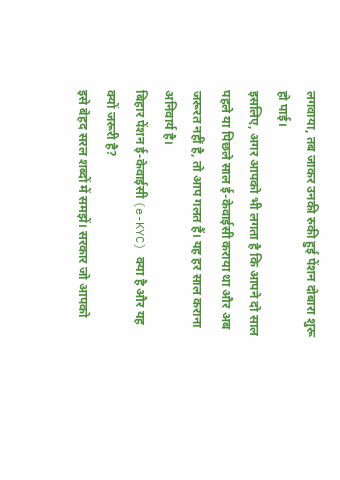लगवाया, तब जाकर उनकी रुकी हुई पेंशन दोबारा शुरू हो पाई।
इसलिए, अगर आपको भी लगता है कि आपने दो साल पहले या पिछले साल ई-केवाईसी कराया था और अब जरूरत नहीं है, तो आप गलत हैं। यह हर साल कराना अनिवार्य है।
बिहार पेंशन ई-केवाईसी (e-KYC) क्या है और यह क्यों जरूरी है?
इसे बेहद सरल शब्दों में समझें। सरकार जो आपको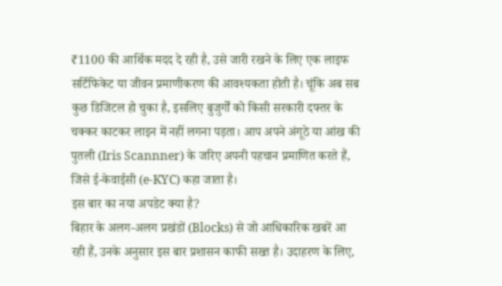₹1100 की आर्थिक मदद दे रही है, उसे जारी रखने के लिए एक लाइफ सर्टिफिकेट या जीवन प्रमाणीकरण की आवश्यकता होती है। चूंकि अब सब कुछ डिजिटल हो चुका है, इसलिए बुजुर्गों को किसी सरकारी दफ्तर के चक्कर काटकर लाइन में नहीं लगना पड़ता। आप अपने अंगूठे या आंख की पुतली (Iris Scannner) के जरिए अपनी पहचान प्रमाणित करते हैं, जिसे ई-केवाईसी (e-KYC) कहा जाता है।
इस बार का नया अपडेट क्या है?
बिहार के अलग-अलग प्रखंडों (Blocks) से जो आधिकारिक खबरें आ रही हैं, उनके अनुसार इस बार प्रशासन काफी सख्त है। उदाहरण के लिए,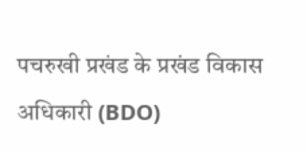पचरुखी प्रखंड के प्रखंड विकास अधिकारी (BDO)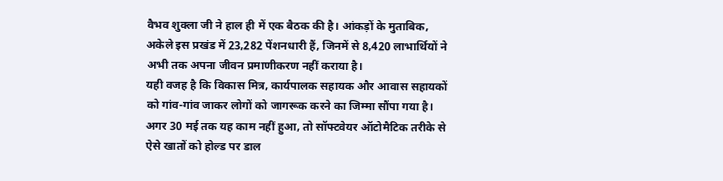वैभव शुक्ला जी ने हाल ही में एक बैठक की है। आंकड़ों के मुताबिक, अकेले इस प्रखंड में 23,282 पेंशनधारी हैं, जिनमें से 8,420 लाभार्थियों ने अभी तक अपना जीवन प्रमाणीकरण नहीं कराया है।
यही वजह है कि विकास मित्र, कार्यपालक सहायक और आवास सहायकों को गांव-गांव जाकर लोगों को जागरूक करने का जिम्मा सौंपा गया है। अगर 30 मई तक यह काम नहीं हुआ, तो सॉफ्टवेयर ऑटोमैटिक तरीके से ऐसे खातों को होल्ड पर डाल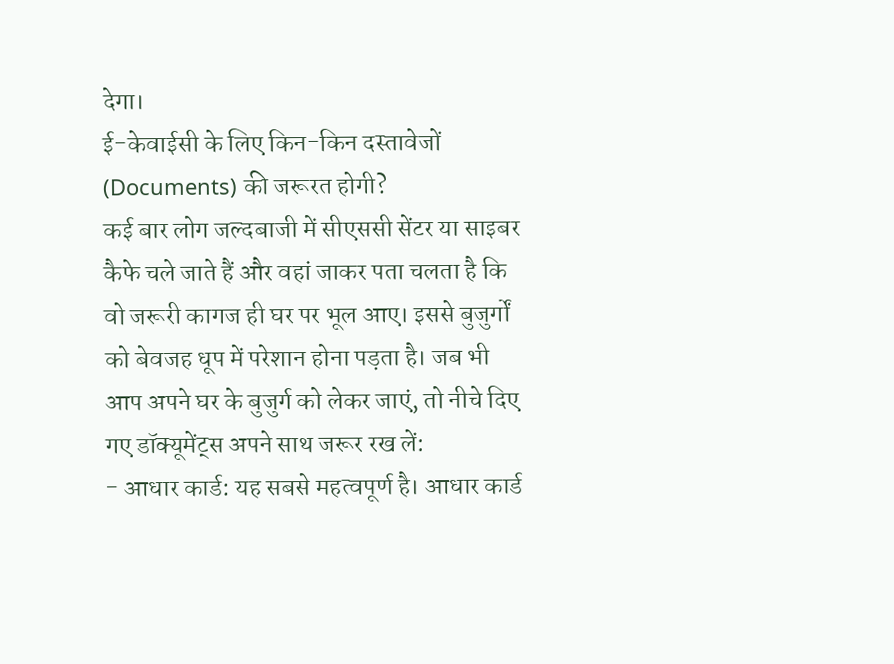देगा।
ई-केवाईसी के लिए किन-किन दस्तावेजों (Documents) की जरूरत होगी?
कई बार लोग जल्दबाजी में सीएससी सेंटर या साइबर कैफे चले जाते हैं और वहां जाकर पता चलता है कि वो जरूरी कागज ही घर पर भूल आए। इससे बुजुर्गों को बेवजह धूप में परेशान होना पड़ता है। जब भी आप अपने घर के बुजुर्ग को लेकर जाएं, तो नीचे दिए गए डॉक्यूमेंट्स अपने साथ जरूर रख लें:
- आधार कार्ड: यह सबसे महत्वपूर्ण है। आधार कार्ड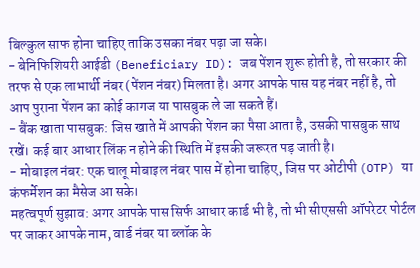बिल्कुल साफ होना चाहिए ताकि उसका नंबर पढ़ा जा सके।
- बेनिफिशियरी आईडी (Beneficiary ID): जब पेंशन शुरू होती है, तो सरकार की तरफ से एक लाभार्थी नंबर (पेंशन नंबर) मिलता है। अगर आपके पास यह नंबर नहीं है, तो आप पुराना पेंशन का कोई कागज या पासबुक ले जा सकते हैं।
- बैंक खाता पासबुक: जिस खाते में आपकी पेंशन का पैसा आता है, उसकी पासबुक साथ रखें। कई बार आधार लिंक न होने की स्थिति में इसकी जरूरत पड़ जाती है।
- मोबाइल नंबर: एक चालू मोबाइल नंबर पास में होना चाहिए, जिस पर ओटीपी (OTP) या कंफर्मेशन का मैसेज आ सके।
महत्वपूर्ण सुझाव: अगर आपके पास सिर्फ आधार कार्ड भी है, तो भी सीएससी ऑपरेटर पोर्टल पर जाकर आपके नाम, वार्ड नंबर या ब्लॉक के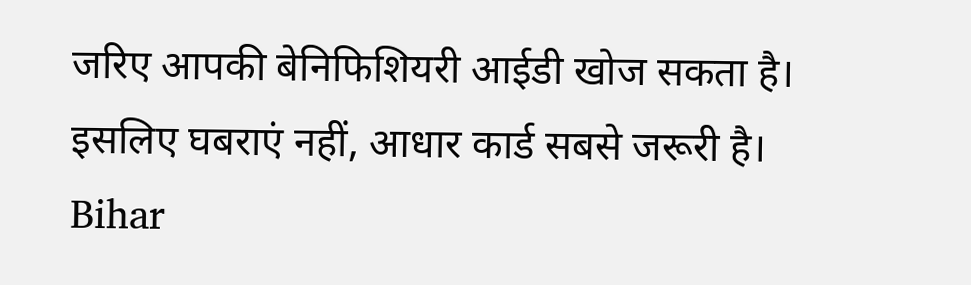जरिए आपकी बेनिफिशियरी आईडी खोज सकता है। इसलिए घबराएं नहीं, आधार कार्ड सबसे जरूरी है।
Bihar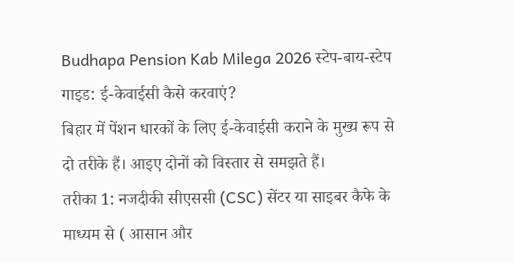Budhapa Pension Kab Milega 2026 स्टेप-बाय-स्टेप गाइड: ई-केवाईसी कैसे करवाएं?
बिहार में पेंशन धारकों के लिए ई-केवाईसी कराने के मुख्य रूप से दो तरीके हैं। आइए दोनों को विस्तार से समझते हैं।
तरीका 1: नजदीकी सीएससी (CSC) सेंटर या साइबर कैफे के माध्यम से ( आसान और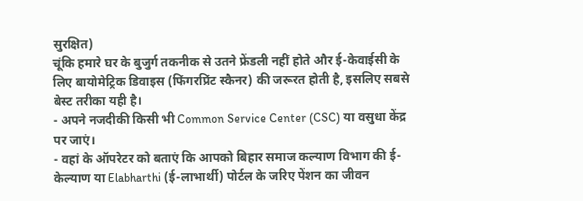सुरक्षित)
चूंकि हमारे घर के बुजुर्ग तकनीक से उतने फ्रेंडली नहीं होते और ई-केवाईसी के लिए बायोमेट्रिक डिवाइस (फिंगरप्रिंट स्कैनर) की जरूरत होती है, इसलिए सबसे बेस्ट तरीका यही है।
- अपने नजदीकी किसी भी Common Service Center (CSC) या वसुधा केंद्र पर जाएं।
- वहां के ऑपरेटर को बताएं कि आपको बिहार समाज कल्याण विभाग की ई-केल्याण या Elabharthi (ई-लाभार्थी) पोर्टल के जरिए पेंशन का जीवन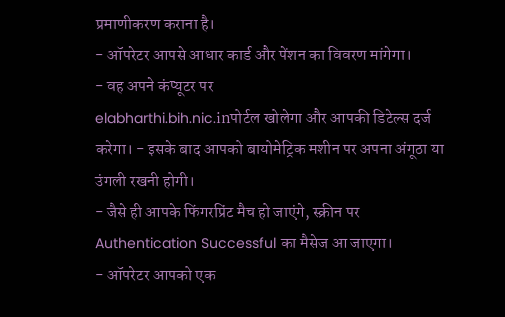प्रमाणीकरण कराना है।
- ऑपरेटर आपसे आधार कार्ड और पेंशन का विवरण मांगेगा।
- वह अपने कंप्यूटर पर
elabharthi.bih.nic.inपोर्टल खोलेगा और आपकी डिटेल्स दर्ज करेगा। - इसके बाद आपको बायोमेट्रिक मशीन पर अपना अंगूठा या उंगली रखनी होगी।
- जैसे ही आपके फिंगरप्रिंट मैच हो जाएंगे, स्क्रीन पर Authentication Successful का मैसेज आ जाएगा।
- ऑपरेटर आपको एक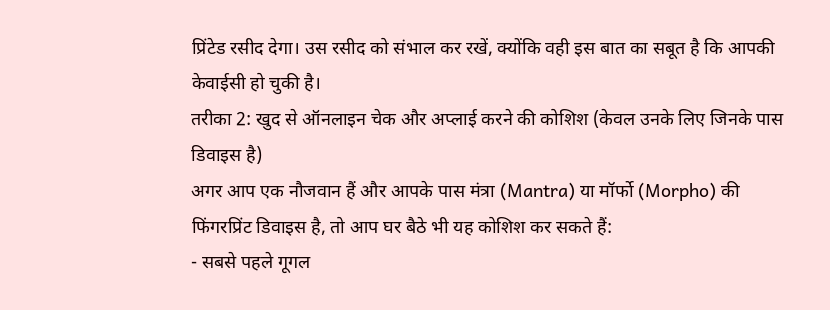प्रिंटेड रसीद देगा। उस रसीद को संभाल कर रखें, क्योंकि वही इस बात का सबूत है कि आपकी केवाईसी हो चुकी है।
तरीका 2: खुद से ऑनलाइन चेक और अप्लाई करने की कोशिश (केवल उनके लिए जिनके पास डिवाइस है)
अगर आप एक नौजवान हैं और आपके पास मंत्रा (Mantra) या मॉर्फो (Morpho) की फिंगरप्रिंट डिवाइस है, तो आप घर बैठे भी यह कोशिश कर सकते हैं:
- सबसे पहले गूगल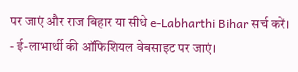पर जाएं और राज बिहार या सीधे e-Labharthi Bihar सर्च करें।
- ई-लाभार्थी की ऑफिशियल वेबसाइट पर जाएं।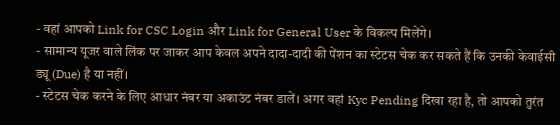- वहां आपको Link for CSC Login और Link for General User के विकल्प मिलेंगे।
- सामान्य यूजर वाले लिंक पर जाकर आप केवल अपने दादा-दादी की पेंशन का स्टेटस चेक कर सकते हैं कि उनकी केवाईसी ड्यू (Due) है या नहीं।
- स्टेटस चेक करने के लिए आधार नंबर या अकाउंट नंबर डालें। अगर वहां Kyc Pending दिखा रहा है, तो आपको तुरंत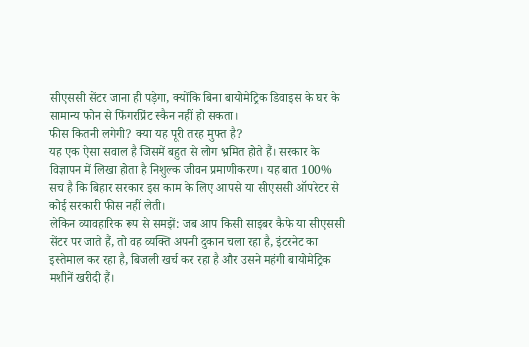सीएससी सेंटर जाना ही पड़ेगा, क्योंकि बिना बायोमेट्रिक डिवाइस के घर के सामान्य फोन से फिंगरप्रिंट स्कैन नहीं हो सकता।
फीस कितनी लगेगी? क्या यह पूरी तरह मुफ्त है?
यह एक ऐसा सवाल है जिसमें बहुत से लोग भ्रमित होते हैं। सरकार के विज्ञापन में लिखा होता है निशुल्क जीवन प्रमाणीकरण। यह बात 100% सच है कि बिहार सरकार इस काम के लिए आपसे या सीएससी ऑपरेटर से कोई सरकारी फीस नहीं लेती।
लेकिन व्यावहारिक रूप से समझें: जब आप किसी साइबर कैफे या सीएससी सेंटर पर जाते हैं, तो वह व्यक्ति अपनी दुकान चला रहा है, इंटरनेट का इस्तेमाल कर रहा है, बिजली खर्च कर रहा है और उसने महंगी बायोमेट्रिक मशीनें खरीदी हैं।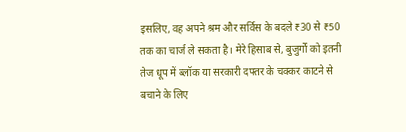इसलिए, वह अपने श्रम और सर्विस के बदले ₹30 से ₹50 तक का चार्ज ले सकता है। मेरे हिसाब से, बुजुर्गों को इतनी तेज धूप में ब्लॉक या सरकारी दफ्तर के चक्कर काटने से बचाने के लिए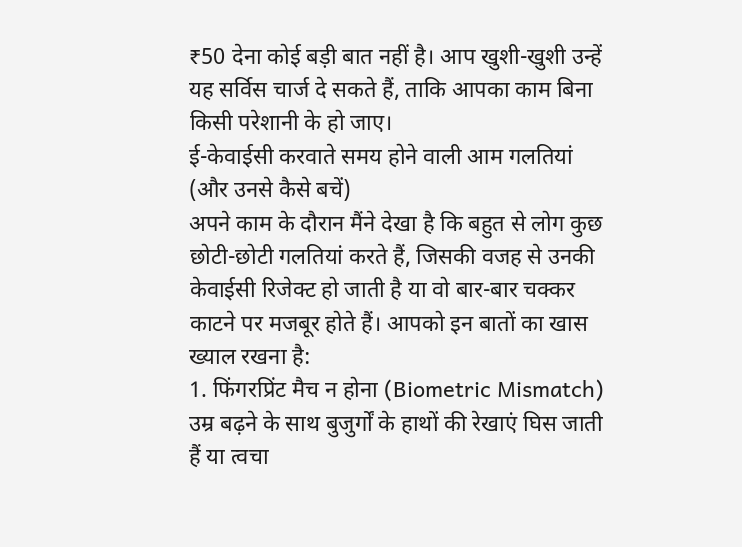₹50 देना कोई बड़ी बात नहीं है। आप खुशी-खुशी उन्हें यह सर्विस चार्ज दे सकते हैं, ताकि आपका काम बिना किसी परेशानी के हो जाए।
ई-केवाईसी करवाते समय होने वाली आम गलतियां (और उनसे कैसे बचें)
अपने काम के दौरान मैंने देखा है कि बहुत से लोग कुछ छोटी-छोटी गलतियां करते हैं, जिसकी वजह से उनकी केवाईसी रिजेक्ट हो जाती है या वो बार-बार चक्कर काटने पर मजबूर होते हैं। आपको इन बातों का खास ख्याल रखना है:
1. फिंगरप्रिंट मैच न होना (Biometric Mismatch)
उम्र बढ़ने के साथ बुजुर्गों के हाथों की रेखाएं घिस जाती हैं या त्वचा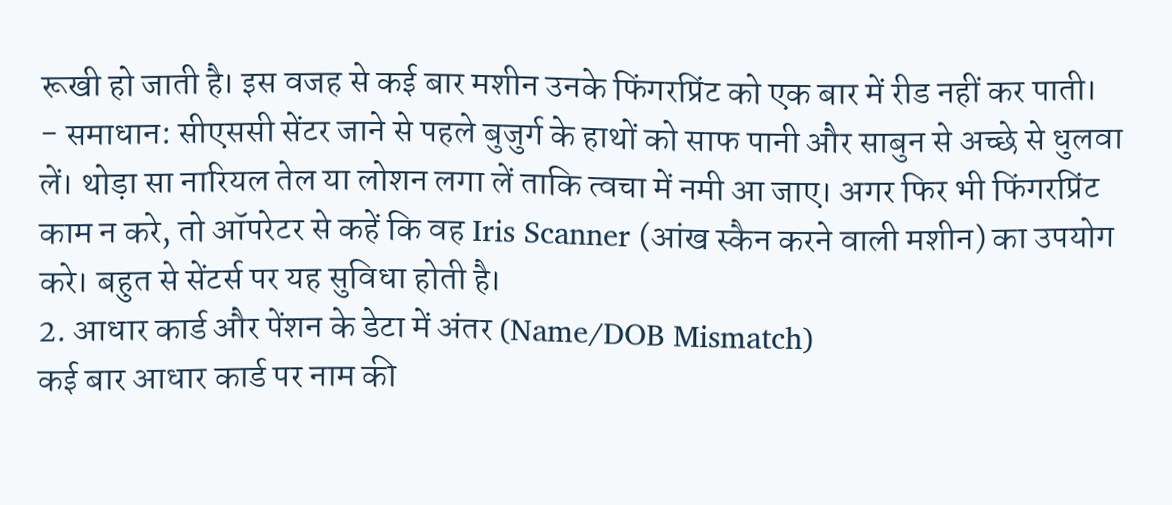रूखी हो जाती है। इस वजह से कई बार मशीन उनके फिंगरप्रिंट को एक बार में रीड नहीं कर पाती।
- समाधान: सीएससी सेंटर जाने से पहले बुजुर्ग के हाथों को साफ पानी और साबुन से अच्छे से धुलवा लें। थोड़ा सा नारियल तेल या लोशन लगा लें ताकि त्वचा में नमी आ जाए। अगर फिर भी फिंगरप्रिंट काम न करे, तो ऑपरेटर से कहें कि वह Iris Scanner (आंख स्कैन करने वाली मशीन) का उपयोग करे। बहुत से सेंटर्स पर यह सुविधा होती है।
2. आधार कार्ड और पेंशन के डेटा में अंतर (Name/DOB Mismatch)
कई बार आधार कार्ड पर नाम की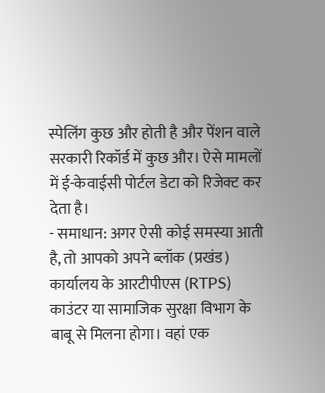स्पेलिंग कुछ और होती है और पेंशन वाले सरकारी रिकॉर्ड में कुछ और। ऐसे मामलों में ई-केवाईसी पोर्टल डेटा को रिजेक्ट कर देता है।
- समाधान: अगर ऐसी कोई समस्या आती है, तो आपको अपने ब्लॉक (प्रखंड) कार्यालय के आरटीपीएस (RTPS) काउंटर या सामाजिक सुरक्षा विभाग के बाबू से मिलना होगा। वहां एक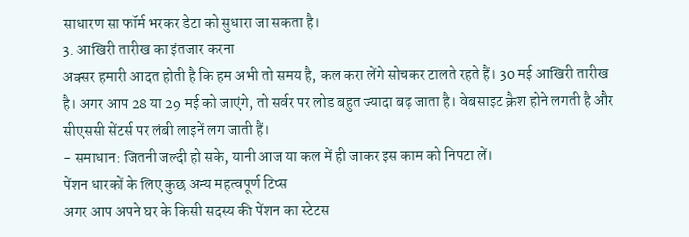साधारण सा फॉर्म भरकर डेटा को सुधारा जा सकता है।
3. आखिरी तारीख का इंतजार करना
अक्सर हमारी आदत होती है कि हम अभी तो समय है, कल करा लेंगे सोचकर टालते रहते हैं। 30 मई आखिरी तारीख है। अगर आप 28 या 29 मई को जाएंगे, तो सर्वर पर लोड बहुत ज्यादा बढ़ जाता है। वेबसाइट क्रैश होने लगती है और सीएससी सेंटर्स पर लंबी लाइनें लग जाती हैं।
- समाधान: जितनी जल्दी हो सके, यानी आज या कल में ही जाकर इस काम को निपटा लें।
पेंशन धारकों के लिए कुछ अन्य महत्वपूर्ण टिप्स
अगर आप अपने घर के किसी सदस्य की पेंशन का स्टेटस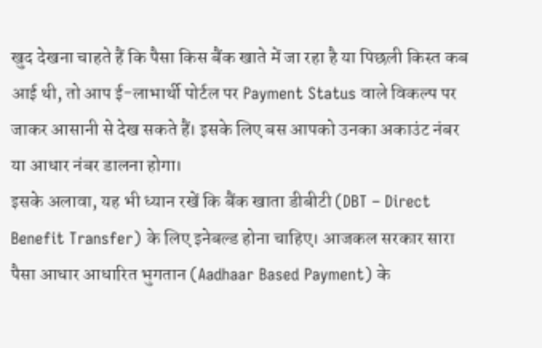खुद देखना चाहते हैं कि पैसा किस बैंक खाते में जा रहा है या पिछली किस्त कब आई थी, तो आप ई-लाभार्थी पोर्टल पर Payment Status वाले विकल्प पर जाकर आसानी से देख सकते हैं। इसके लिए बस आपको उनका अकाउंट नंबर या आधार नंबर डालना होगा।
इसके अलावा, यह भी ध्यान रखें कि बैंक खाता डीबीटी (DBT – Direct Benefit Transfer) के लिए इनेबल्ड होना चाहिए। आजकल सरकार सारा पैसा आधार आधारित भुगतान (Aadhaar Based Payment) के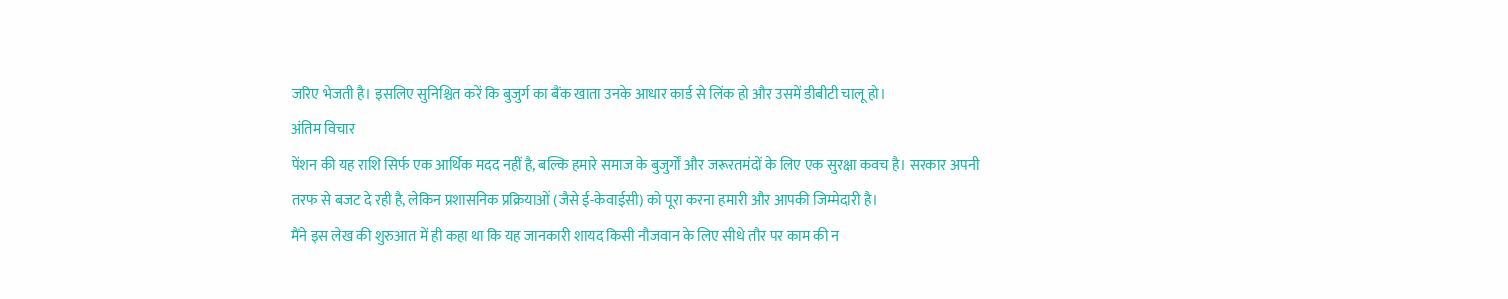जरिए भेजती है। इसलिए सुनिश्चित करें कि बुजुर्ग का बैंक खाता उनके आधार कार्ड से लिंक हो और उसमें डीबीटी चालू हो।
अंतिम विचार
पेंशन की यह राशि सिर्फ एक आर्थिक मदद नहीं है, बल्कि हमारे समाज के बुजुर्गों और जरूरतमंदों के लिए एक सुरक्षा कवच है। सरकार अपनी तरफ से बजट दे रही है, लेकिन प्रशासनिक प्रक्रियाओं (जैसे ई-केवाईसी) को पूरा करना हमारी और आपकी जिम्मेदारी है।
मैंने इस लेख की शुरुआत में ही कहा था कि यह जानकारी शायद किसी नौजवान के लिए सीधे तौर पर काम की न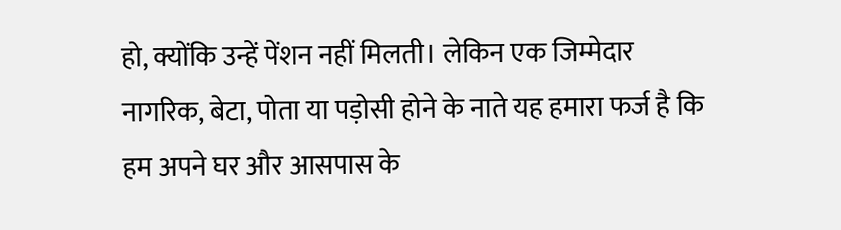हो, क्योंकि उन्हें पेंशन नहीं मिलती। लेकिन एक जिम्मेदार नागरिक, बेटा, पोता या पड़ोसी होने के नाते यह हमारा फर्ज है कि हम अपने घर और आसपास के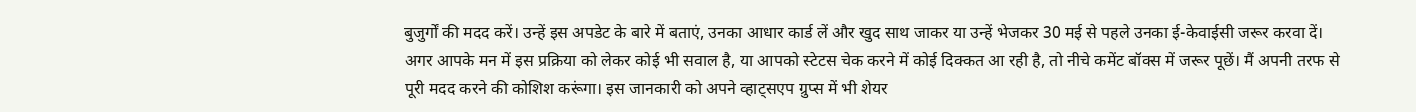बुजुर्गों की मदद करें। उन्हें इस अपडेट के बारे में बताएं, उनका आधार कार्ड लें और खुद साथ जाकर या उन्हें भेजकर 30 मई से पहले उनका ई-केवाईसी जरूर करवा दें।
अगर आपके मन में इस प्रक्रिया को लेकर कोई भी सवाल है, या आपको स्टेटस चेक करने में कोई दिक्कत आ रही है, तो नीचे कमेंट बॉक्स में जरूर पूछें। मैं अपनी तरफ से पूरी मदद करने की कोशिश करूंगा। इस जानकारी को अपने व्हाट्सएप ग्रुप्स में भी शेयर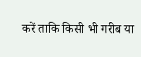करें ताकि किसी भी गरीब या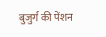बुजुर्ग की पेंशन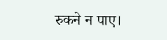रुकने न पाए।